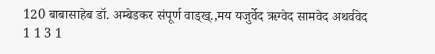120 बाबासाहेब डॉ. अम्बेडकर संपूर्ण वाड्ख्.,मय यजुर्वेद ऋग्वेद सामवेद अथर्ववेद
1 1 3 1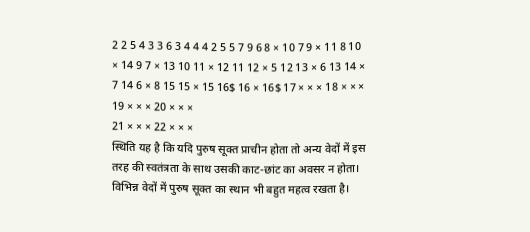2 2 5 4 3 3 6 3 4 4 4 2 5 5 7 9 6 8 × 10 7 9 × 11 8 10 × 14 9 7 × 13 10 11 × 12 11 12 × 5 12 13 × 6 13 14 × 7 14 6 × 8 15 15 × 15 16$ 16 × 16$ 17 × × × 18 × × × 19 × × × 20 × × ×
21 × × × 22 × × ×
स्थिति यह है कि यदि पुरुष सूक्त प्राचीन होता तो अन्य वेदों में इस तरह की स्वतंत्रता के साथ उसकी काट-छांट का अवसर न होता।
विभिन्न वेदों में पुरुष सूक्त का स्थान भी बहुत महत्व रखता है।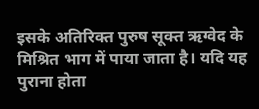इसके अतिरिक्त पुरुष सूक्त ऋग्वेद के मिश्रित भाग में पाया जाता है। यदि यह पुराना होता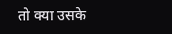तो क्या उसके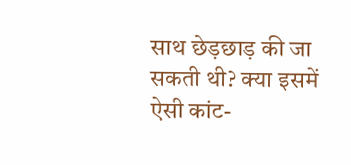साथ छेड़छाड़ की जा सकती थी? क्या इसमें ऐसी कांट-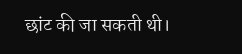छांट की जा सकती थी।